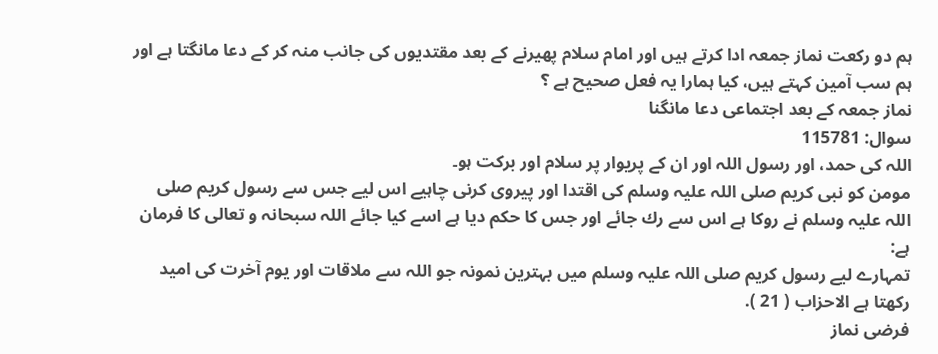ہم دو ركعت نماز جمعہ ادا كرتے ہيں اور امام سلام پھيرنے كے بعد مقتديوں كى جانب منہ كر كے دعا مانگتا ہے اور ہم سب آمين كہتے ہيں، كيا ہمارا يہ فعل صحيح ہے ؟
نماز جمعہ كے بعد اجتماعى دعا مانگنا
سوال: 115781
اللہ کی حمد، اور رسول اللہ اور ان کے پریوار پر سلام اور برکت ہو۔
مومن كو نبى كريم صلى اللہ عليہ وسلم كى اقتدا اور پيروى كرنى چاہيے اس ليے جس سے رسول كريم صلى اللہ عليہ وسلم نے روكا ہے اس سے رك جائے اور جس كا حكم ديا ہے اسے كيا جائے اللہ سبحانہ و تعالى كا فرمان ہے:
تمہارے ليے رسول كريم صلى اللہ عليہ وسلم ميں بہترين نمونہ جو اللہ سے ملاقات اور يوم آخرت كى اميد ركھتا ہے الاحزاب ( 21 ).
فرضى نماز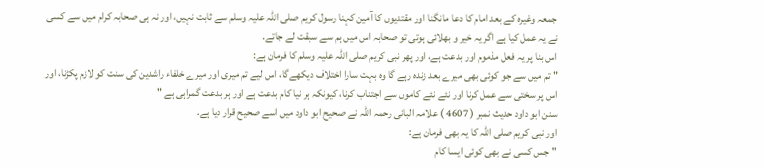جمعہ وغيرہ كے بعد امام كا دعا مانگنا اور مقتديوں كا آمين كہنا رسول كريم صلى اللہ عليہ وسلم سے ثابت نہيں، اور نہ ہى صحابہ كرام ميں سے كسى نے يہ عمل كيا ہے اگر يہ خير و بھلائى ہوتى تو صحابہ اس ميں ہم سے سبقت لے جاتے.
اس بنا پر يہ فعل مذموم اور بدعت ہے، اور پھر نبى كريم صلى اللہ عليہ وسلم كا فرمان ہے:
" تم ميں سے جو كوئى بھى ميرے بعد زندہ رہے گا وہ بہت سارا اختلاف ديكھےگا، اس ليے تم ميرى اور ميرے خلفاء راشدين كى سنت كو لازم پكڑنا، اور اس پر سختى سے عمل كرنا اور نئے نئے كاموں سے اجتناب كرنا، كيونكہ ہر نيا كام بدعت ہے اور ہر بدعت گمراہى ہے "
سنن ابو داود حديث نمبر ( 4607 ) علامہ البانى رحمہ اللہ نے صحيح ابو داود ميں اسے صحيح قرار ديا ہے.
اور نبى كريم صلى اللہ كا يہ بھى فرمان ہے:
" جس كسى نے بھى كوئى ايسا كام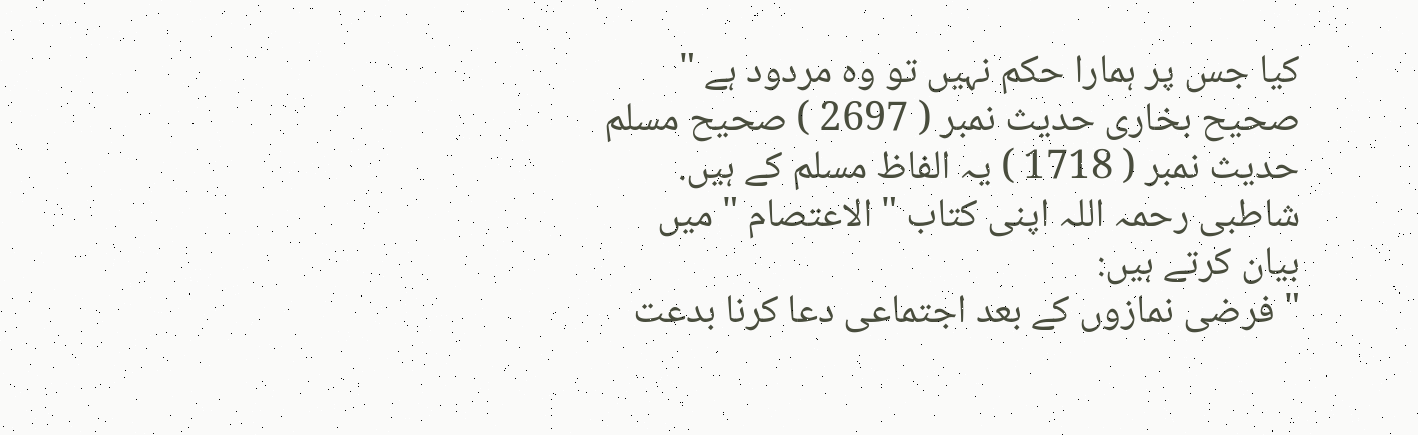كيا جس پر ہمارا حكم نہيں تو وہ مردود ہے "
صحيح بخارى حديث نمبر ( 2697 ) صحيح مسلم حديث نمبر ( 1718 ) يہ الفاظ مسلم كے ہيں.
شاطبى رحمہ اللہ اپنى كتاب " الاعتصام " ميں بيان كرتے ہيں:
" فرضى نمازوں كے بعد اجتماعى دعا كرنا بدعت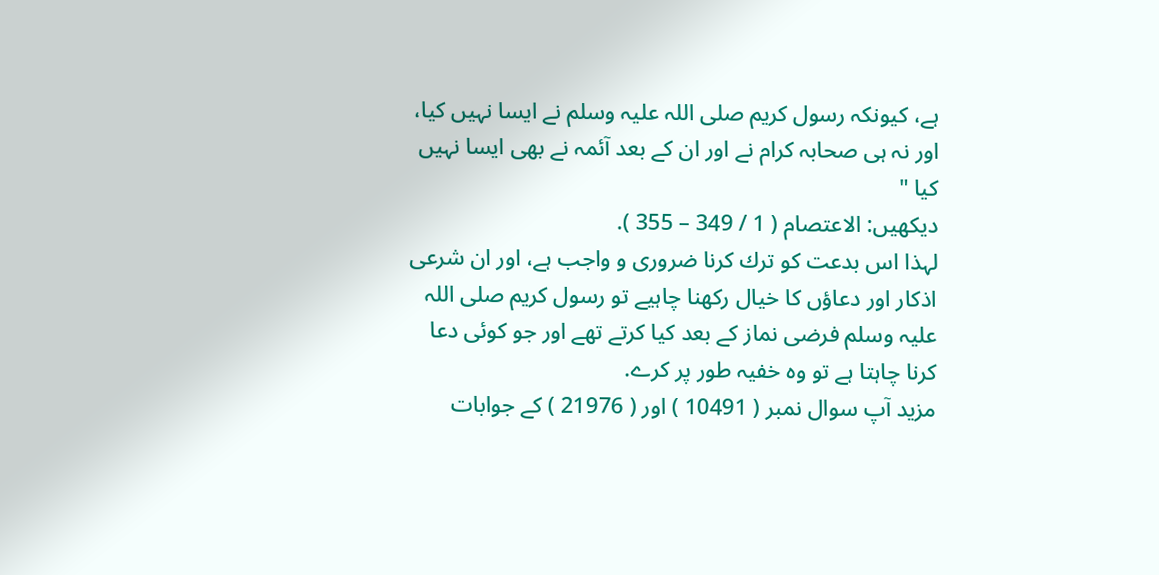ہے، كيونكہ رسول كريم صلى اللہ عليہ وسلم نے ايسا نہيں كيا، اور نہ ہى صحابہ كرام نے اور ان كے بعد آئمہ نے بھى ايسا نہيں كيا "
ديكھيں: الاعتصام ( 1 / 349 – 355 ).
لہذا اس بدعت كو ترك كرنا ضرورى و واجب ہے، اور ان شرعى اذكار اور دعاؤں كا خيال ركھنا چاہيے تو رسول كريم صلى اللہ عليہ وسلم فرضى نماز كے بعد كيا كرتے تھے اور جو كوئى دعا كرنا چاہتا ہے تو وہ خفيہ طور پر كرے.
مزيد آپ سوال نمبر ( 10491 ) اور ( 21976 ) كے جوابات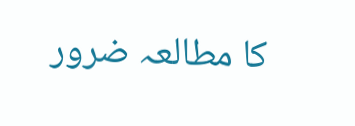كا مطالعہ ضرور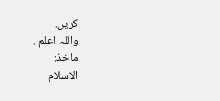كريں.
واللہ اعلم .
ماخذ:
الاسلام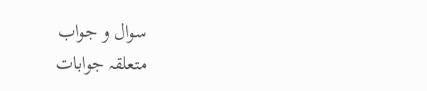سوال و جواب
متعلقہ جوابات